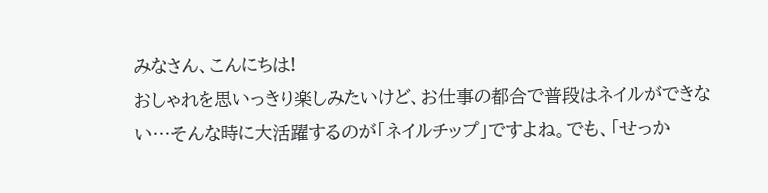みなさん、こんにちは!
おしゃれを思いっきり楽しみたいけど、お仕事の都合で普段はネイルができない…そんな時に大活躍するのが「ネイルチップ」ですよね。でも、「せっか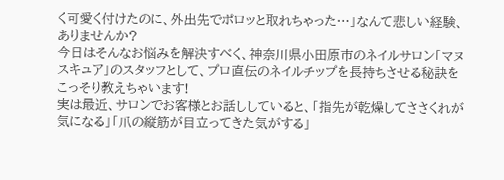く可愛く付けたのに、外出先でポロッと取れちゃった…」なんて悲しい経験、ありませんか?
今日はそんなお悩みを解決すべく、神奈川県小田原市のネイルサロン「マヌスキュア」のスタッフとして、プロ直伝のネイルチップを長持ちさせる秘訣をこっそり教えちゃいます!
実は最近、サロンでお客様とお話ししていると、「指先が乾燥してささくれが気になる」「爪の縦筋が目立ってきた気がする」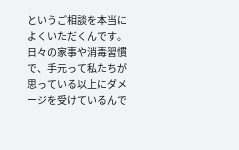というご相談を本当によくいただくんです。日々の家事や消毒習慣で、手元って私たちが思っている以上にダメージを受けているんで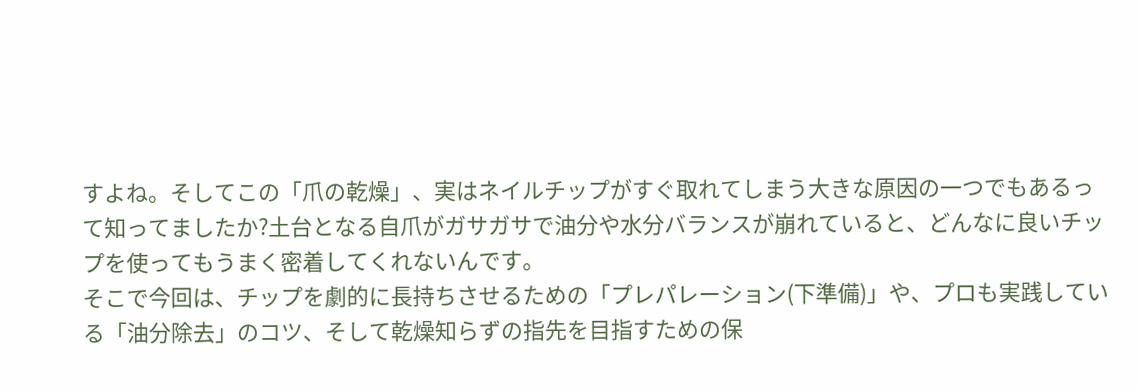すよね。そしてこの「爪の乾燥」、実はネイルチップがすぐ取れてしまう大きな原因の一つでもあるって知ってましたか?土台となる自爪がガサガサで油分や水分バランスが崩れていると、どんなに良いチップを使ってもうまく密着してくれないんです。
そこで今回は、チップを劇的に長持ちさせるための「プレパレーション(下準備)」や、プロも実践している「油分除去」のコツ、そして乾燥知らずの指先を目指すための保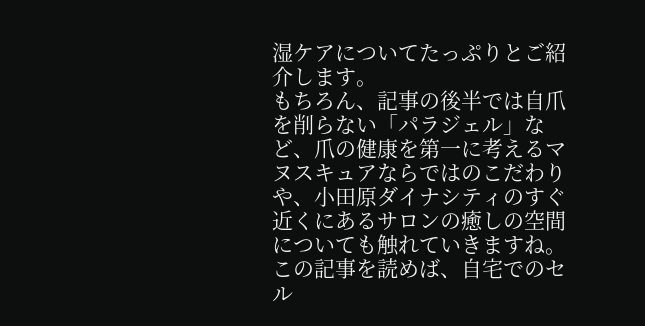湿ケアについてたっぷりとご紹介します。
もちろん、記事の後半では自爪を削らない「パラジェル」など、爪の健康を第一に考えるマヌスキュアならではのこだわりや、小田原ダイナシティのすぐ近くにあるサロンの癒しの空間についても触れていきますね。
この記事を読めば、自宅でのセル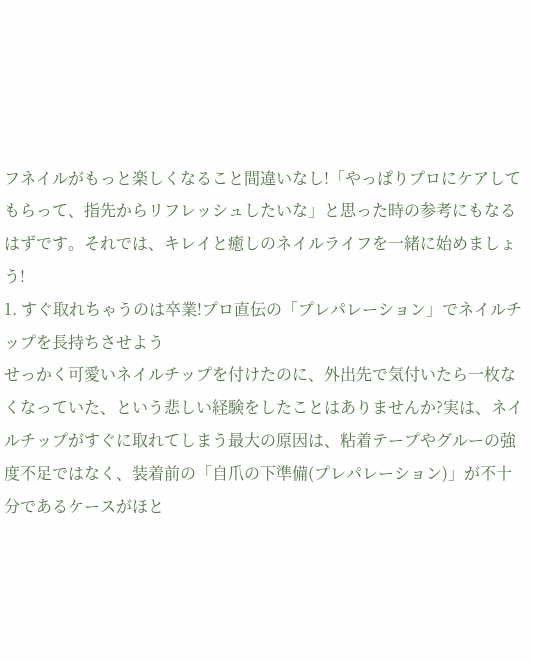フネイルがもっと楽しくなること間違いなし!「やっぱりプロにケアしてもらって、指先からリフレッシュしたいな」と思った時の参考にもなるはずです。それでは、キレイと癒しのネイルライフを一緒に始めましょう!
1. すぐ取れちゃうのは卒業!プロ直伝の「プレパレーション」でネイルチップを長持ちさせよう
せっかく可愛いネイルチップを付けたのに、外出先で気付いたら一枚なくなっていた、という悲しい経験をしたことはありませんか?実は、ネイルチップがすぐに取れてしまう最大の原因は、粘着テープやグルーの強度不足ではなく、装着前の「自爪の下準備(プレパレーション)」が不十分であるケースがほと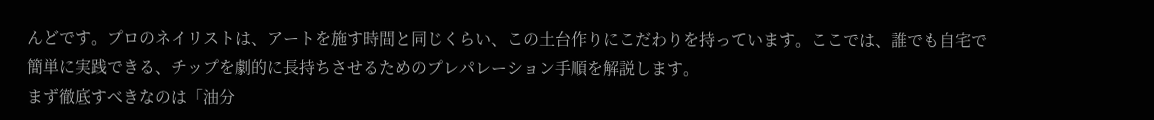んどです。プロのネイリストは、アートを施す時間と同じくらい、この土台作りにこだわりを持っています。ここでは、誰でも自宅で簡単に実践できる、チップを劇的に長持ちさせるためのプレパレーション手順を解説します。
まず徹底すべきなのは「油分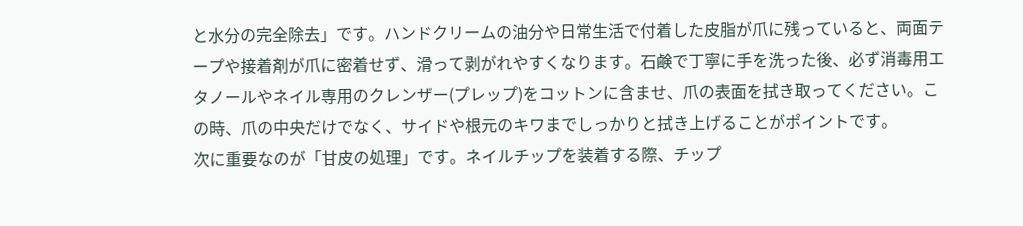と水分の完全除去」です。ハンドクリームの油分や日常生活で付着した皮脂が爪に残っていると、両面テープや接着剤が爪に密着せず、滑って剥がれやすくなります。石鹸で丁寧に手を洗った後、必ず消毒用エタノールやネイル専用のクレンザー(プレップ)をコットンに含ませ、爪の表面を拭き取ってください。この時、爪の中央だけでなく、サイドや根元のキワまでしっかりと拭き上げることがポイントです。
次に重要なのが「甘皮の処理」です。ネイルチップを装着する際、チップ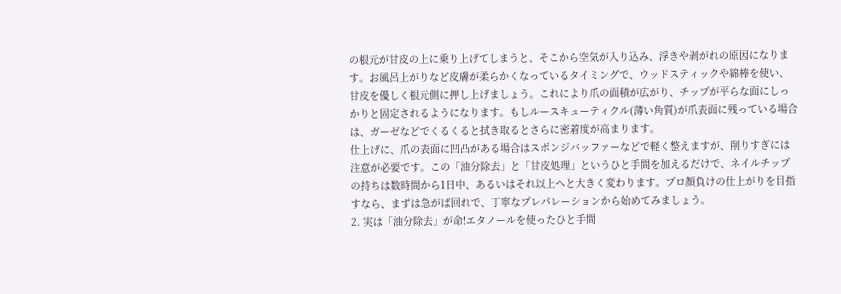の根元が甘皮の上に乗り上げてしまうと、そこから空気が入り込み、浮きや剥がれの原因になります。お風呂上がりなど皮膚が柔らかくなっているタイミングで、ウッドスティックや綿棒を使い、甘皮を優しく根元側に押し上げましょう。これにより爪の面積が広がり、チップが平らな面にしっかりと固定されるようになります。もしルースキューティクル(薄い角質)が爪表面に残っている場合は、ガーゼなどでくるくると拭き取るとさらに密着度が高まります。
仕上げに、爪の表面に凹凸がある場合はスポンジバッファーなどで軽く整えますが、削りすぎには注意が必要です。この「油分除去」と「甘皮処理」というひと手間を加えるだけで、ネイルチップの持ちは数時間から1日中、あるいはそれ以上へと大きく変わります。プロ顔負けの仕上がりを目指すなら、まずは急がば回れで、丁寧なプレパレーションから始めてみましょう。
2. 実は「油分除去」が命!エタノールを使ったひと手間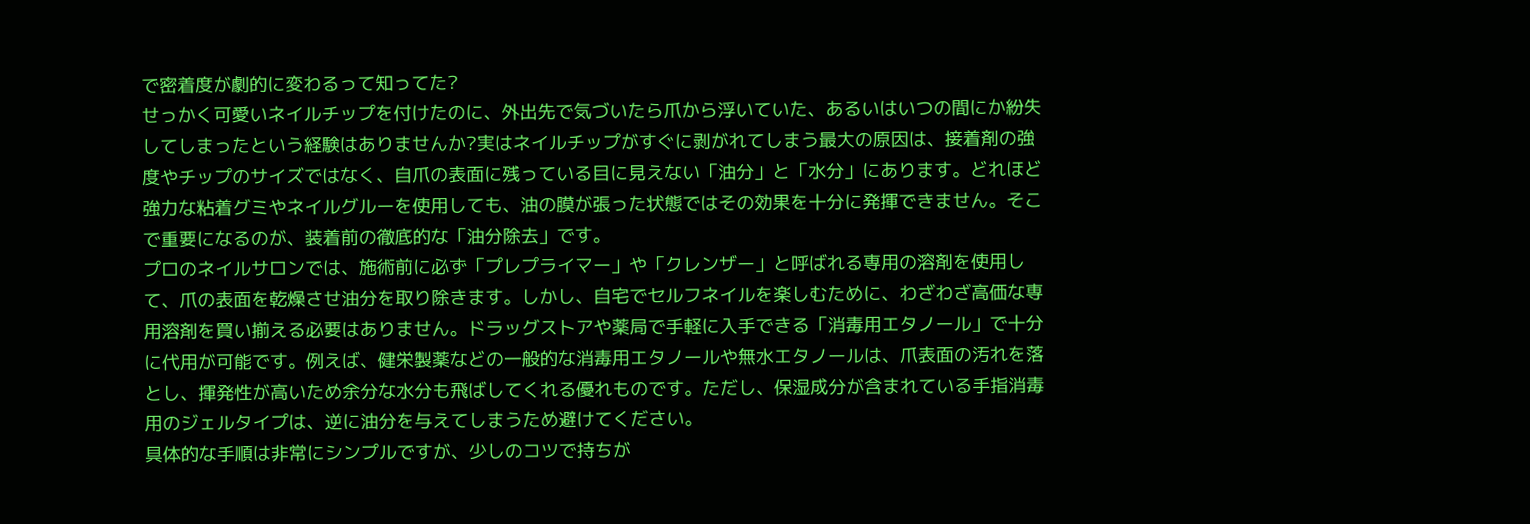で密着度が劇的に変わるって知ってた?
せっかく可愛いネイルチップを付けたのに、外出先で気づいたら爪から浮いていた、あるいはいつの間にか紛失してしまったという経験はありませんか?実はネイルチップがすぐに剥がれてしまう最大の原因は、接着剤の強度やチップのサイズではなく、自爪の表面に残っている目に見えない「油分」と「水分」にあります。どれほど強力な粘着グミやネイルグルーを使用しても、油の膜が張った状態ではその効果を十分に発揮できません。そこで重要になるのが、装着前の徹底的な「油分除去」です。
プロのネイルサロンでは、施術前に必ず「プレプライマー」や「クレンザー」と呼ばれる専用の溶剤を使用して、爪の表面を乾燥させ油分を取り除きます。しかし、自宅でセルフネイルを楽しむために、わざわざ高価な専用溶剤を買い揃える必要はありません。ドラッグストアや薬局で手軽に入手できる「消毒用エタノール」で十分に代用が可能です。例えば、健栄製薬などの一般的な消毒用エタノールや無水エタノールは、爪表面の汚れを落とし、揮発性が高いため余分な水分も飛ばしてくれる優れものです。ただし、保湿成分が含まれている手指消毒用のジェルタイプは、逆に油分を与えてしまうため避けてください。
具体的な手順は非常にシンプルですが、少しのコツで持ちが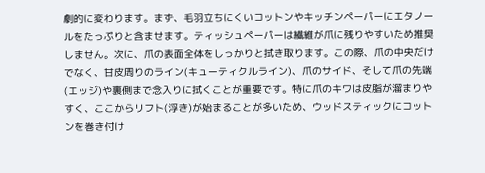劇的に変わります。まず、毛羽立ちにくいコットンやキッチンペーパーにエタノールをたっぷりと含ませます。ティッシュペーパーは繊維が爪に残りやすいため推奨しません。次に、爪の表面全体をしっかりと拭き取ります。この際、爪の中央だけでなく、甘皮周りのライン(キューティクルライン)、爪のサイド、そして爪の先端(エッジ)や裏側まで念入りに拭くことが重要です。特に爪のキワは皮脂が溜まりやすく、ここからリフト(浮き)が始まることが多いため、ウッドスティックにコットンを巻き付け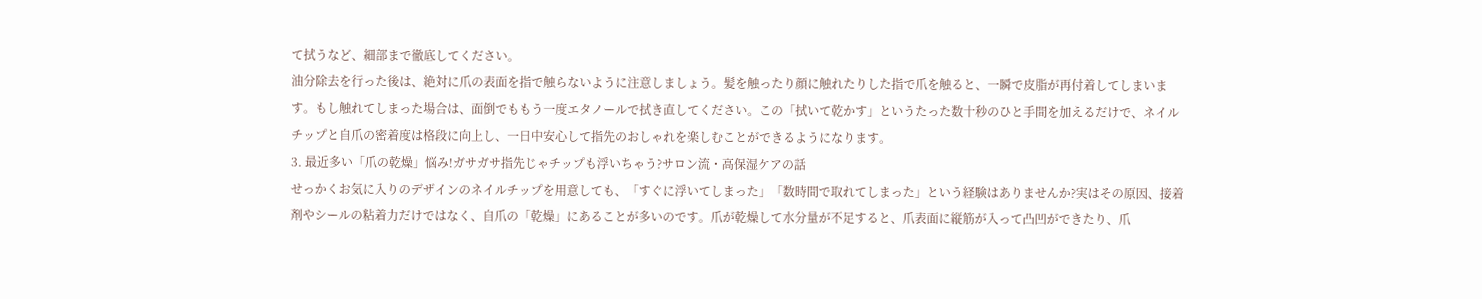て拭うなど、細部まで徹底してください。
油分除去を行った後は、絶対に爪の表面を指で触らないように注意しましょう。髪を触ったり顔に触れたりした指で爪を触ると、一瞬で皮脂が再付着してしまいます。もし触れてしまった場合は、面倒でももう一度エタノールで拭き直してください。この「拭いて乾かす」というたった数十秒のひと手間を加えるだけで、ネイルチップと自爪の密着度は格段に向上し、一日中安心して指先のおしゃれを楽しむことができるようになります。
3. 最近多い「爪の乾燥」悩み!ガサガサ指先じゃチップも浮いちゃう?サロン流・高保湿ケアの話
せっかくお気に入りのデザインのネイルチップを用意しても、「すぐに浮いてしまった」「数時間で取れてしまった」という経験はありませんか?実はその原因、接着剤やシールの粘着力だけではなく、自爪の「乾燥」にあることが多いのです。爪が乾燥して水分量が不足すると、爪表面に縦筋が入って凸凹ができたり、爪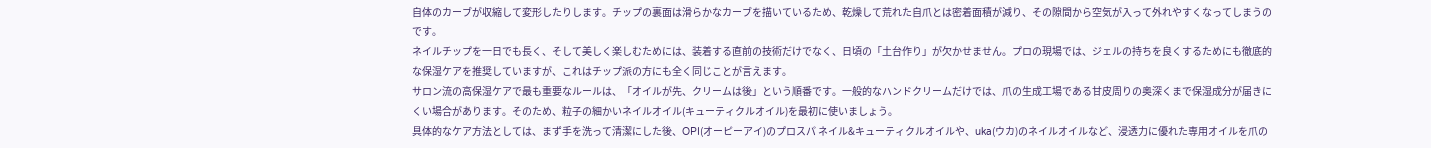自体のカーブが収縮して変形したりします。チップの裏面は滑らかなカーブを描いているため、乾燥して荒れた自爪とは密着面積が減り、その隙間から空気が入って外れやすくなってしまうのです。
ネイルチップを一日でも長く、そして美しく楽しむためには、装着する直前の技術だけでなく、日頃の「土台作り」が欠かせません。プロの現場では、ジェルの持ちを良くするためにも徹底的な保湿ケアを推奨していますが、これはチップ派の方にも全く同じことが言えます。
サロン流の高保湿ケアで最も重要なルールは、「オイルが先、クリームは後」という順番です。一般的なハンドクリームだけでは、爪の生成工場である甘皮周りの奥深くまで保湿成分が届きにくい場合があります。そのため、粒子の細かいネイルオイル(キューティクルオイル)を最初に使いましょう。
具体的なケア方法としては、まず手を洗って清潔にした後、OPI(オーピーアイ)のプロスパ ネイル&キューティクルオイルや、uka(ウカ)のネイルオイルなど、浸透力に優れた専用オイルを爪の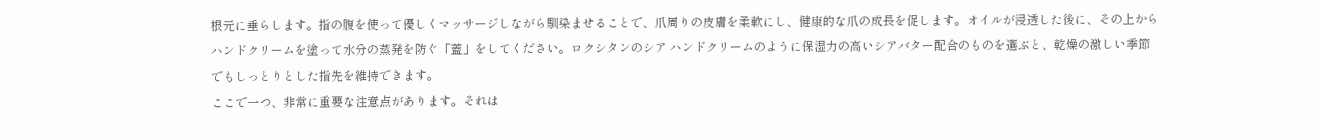根元に垂らします。指の腹を使って優しくマッサージしながら馴染ませることで、爪周りの皮膚を柔軟にし、健康的な爪の成長を促します。オイルが浸透した後に、その上からハンドクリームを塗って水分の蒸発を防ぐ「蓋」をしてください。ロクシタンのシア ハンドクリームのように保湿力の高いシアバター配合のものを選ぶと、乾燥の激しい季節でもしっとりとした指先を維持できます。
ここで一つ、非常に重要な注意点があります。それは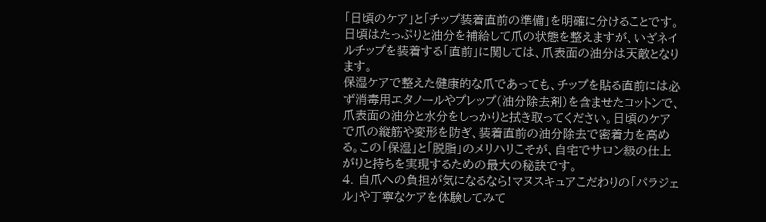「日頃のケア」と「チップ装着直前の準備」を明確に分けることです。日頃はたっぷりと油分を補給して爪の状態を整えますが、いざネイルチップを装着する「直前」に関しては、爪表面の油分は天敵となります。
保湿ケアで整えた健康的な爪であっても、チップを貼る直前には必ず消毒用エタノールやプレップ(油分除去剤)を含ませたコットンで、爪表面の油分と水分をしっかりと拭き取ってください。日頃のケアで爪の縦筋や変形を防ぎ、装着直前の油分除去で密着力を高める。この「保湿」と「脱脂」のメリハリこそが、自宅でサロン級の仕上がりと持ちを実現するための最大の秘訣です。
4. 自爪への負担が気になるなら!マヌスキュアこだわりの「パラジェル」や丁寧なケアを体験してみて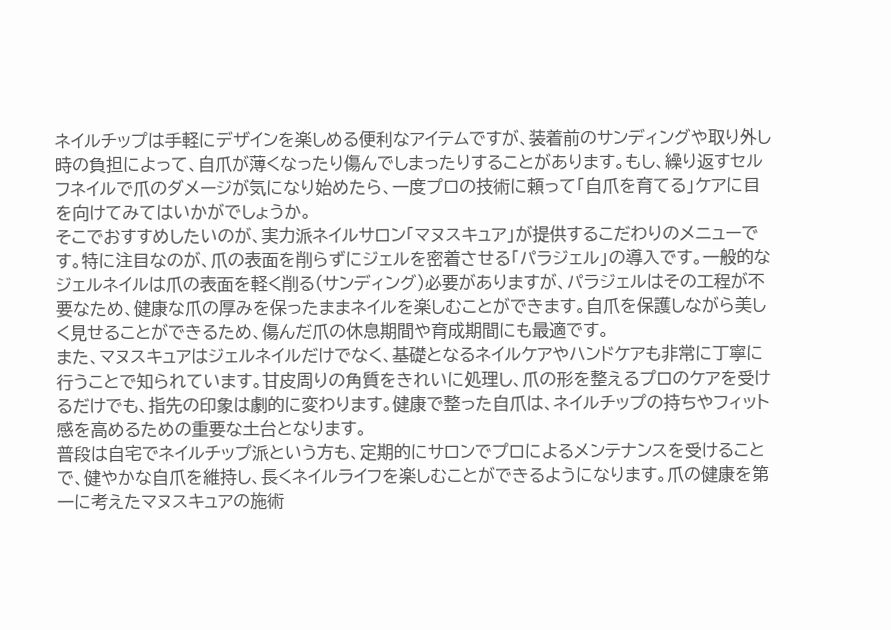ネイルチップは手軽にデザインを楽しめる便利なアイテムですが、装着前のサンディングや取り外し時の負担によって、自爪が薄くなったり傷んでしまったりすることがあります。もし、繰り返すセルフネイルで爪のダメージが気になり始めたら、一度プロの技術に頼って「自爪を育てる」ケアに目を向けてみてはいかがでしょうか。
そこでおすすめしたいのが、実力派ネイルサロン「マヌスキュア」が提供するこだわりのメニューです。特に注目なのが、爪の表面を削らずにジェルを密着させる「パラジェル」の導入です。一般的なジェルネイルは爪の表面を軽く削る(サンディング)必要がありますが、パラジェルはその工程が不要なため、健康な爪の厚みを保ったままネイルを楽しむことができます。自爪を保護しながら美しく見せることができるため、傷んだ爪の休息期間や育成期間にも最適です。
また、マヌスキュアはジェルネイルだけでなく、基礎となるネイルケアやハンドケアも非常に丁寧に行うことで知られています。甘皮周りの角質をきれいに処理し、爪の形を整えるプロのケアを受けるだけでも、指先の印象は劇的に変わります。健康で整った自爪は、ネイルチップの持ちやフィット感を高めるための重要な土台となります。
普段は自宅でネイルチップ派という方も、定期的にサロンでプロによるメンテナンスを受けることで、健やかな自爪を維持し、長くネイルライフを楽しむことができるようになります。爪の健康を第一に考えたマヌスキュアの施術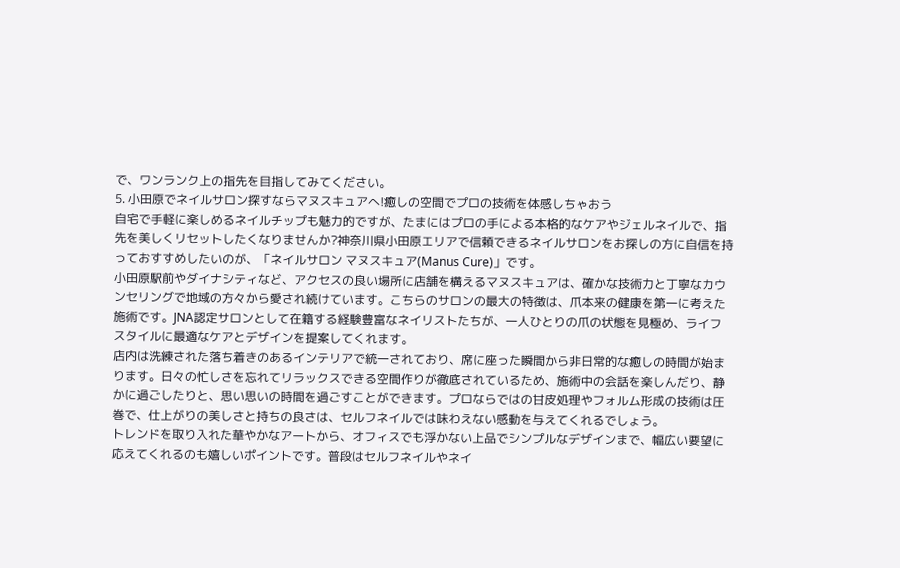で、ワンランク上の指先を目指してみてください。
5. 小田原でネイルサロン探すならマヌスキュアへ!癒しの空間でプロの技術を体感しちゃおう
自宅で手軽に楽しめるネイルチップも魅力的ですが、たまにはプロの手による本格的なケアやジェルネイルで、指先を美しくリセットしたくなりませんか?神奈川県小田原エリアで信頼できるネイルサロンをお探しの方に自信を持っておすすめしたいのが、「ネイルサロン マヌスキュア(Manus Cure)」です。
小田原駅前やダイナシティなど、アクセスの良い場所に店舗を構えるマヌスキュアは、確かな技術力と丁寧なカウンセリングで地域の方々から愛され続けています。こちらのサロンの最大の特徴は、爪本来の健康を第一に考えた施術です。JNA認定サロンとして在籍する経験豊富なネイリストたちが、一人ひとりの爪の状態を見極め、ライフスタイルに最適なケアとデザインを提案してくれます。
店内は洗練された落ち着きのあるインテリアで統一されており、席に座った瞬間から非日常的な癒しの時間が始まります。日々の忙しさを忘れてリラックスできる空間作りが徹底されているため、施術中の会話を楽しんだり、静かに過ごしたりと、思い思いの時間を過ごすことができます。プロならではの甘皮処理やフォルム形成の技術は圧巻で、仕上がりの美しさと持ちの良さは、セルフネイルでは味わえない感動を与えてくれるでしょう。
トレンドを取り入れた華やかなアートから、オフィスでも浮かない上品でシンプルなデザインまで、幅広い要望に応えてくれるのも嬉しいポイントです。普段はセルフネイルやネイ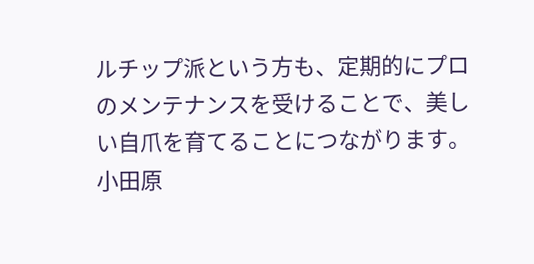ルチップ派という方も、定期的にプロのメンテナンスを受けることで、美しい自爪を育てることにつながります。小田原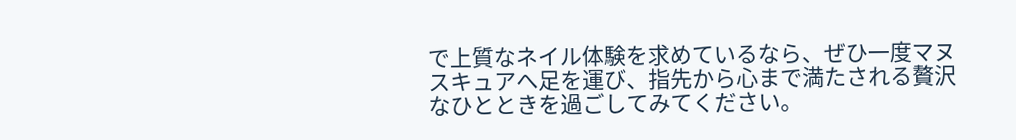で上質なネイル体験を求めているなら、ぜひ一度マヌスキュアへ足を運び、指先から心まで満たされる贅沢なひとときを過ごしてみてください。